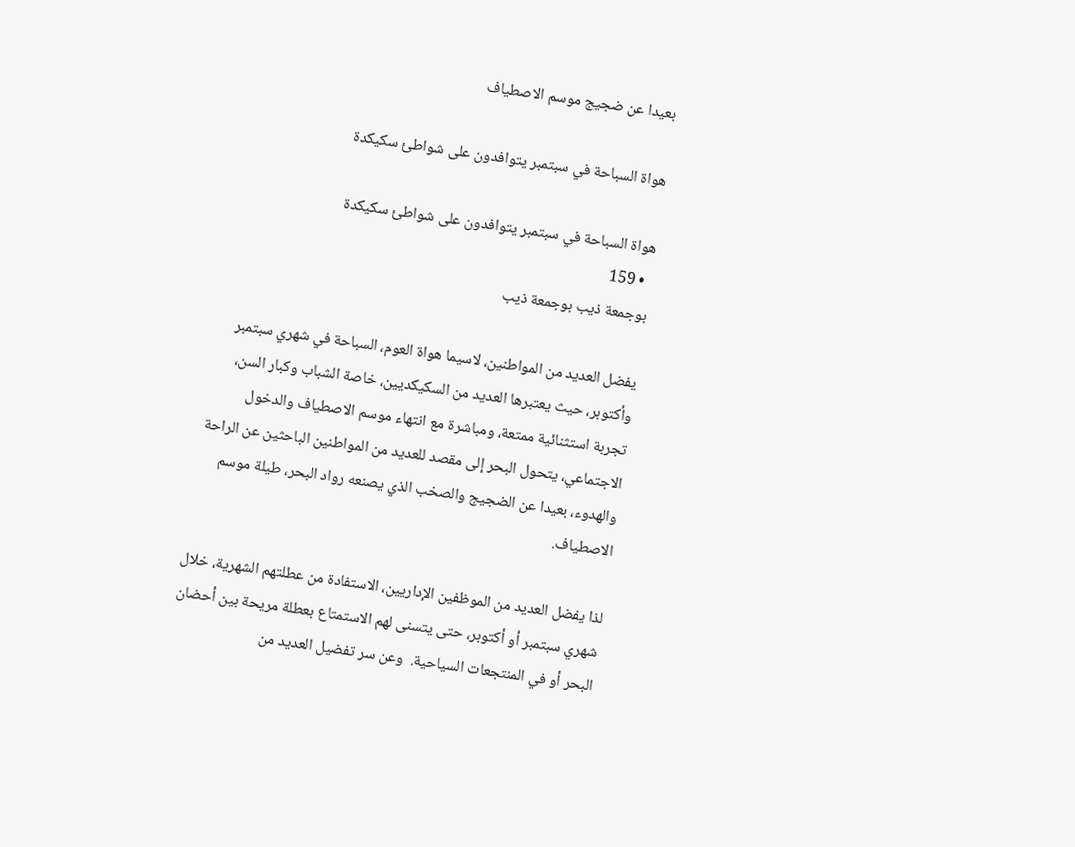بعيدا عن ضجيج موسم الاصطياف

هواة السباحة في سبتمبر يتوافدون على شواطئ سكيكدة

هواة السباحة في سبتمبر يتوافدون على شواطئ سكيكدة
  • 159
بوجمعة ذيب بوجمعة ذيب

يفضل العديد من المواطنين، لاسيما هواة العوم، السباحة في شهري سبتمبر وأكتوبر، حيث يعتبرها العديد من السكيكديين، خاصة الشباب وكبار السن، تجربة استثنائية ممتعة، ومباشرة مع انتهاء موسم الاصطياف والدخول الاجتماعي، يتحول البحر إلى مقصد للعديد من المواطنين الباحثين عن الراحة والهدوء، بعيدا عن الضجيج والصخب الذي يصنعه رواد البحر، طيلة موسم الاصطياف.

لذا يفضل العديد من الموظفين الإداريين، الاستفادة من عطلتهم الشهرية، خلال شهري سبتمبر أو أكتوبر، حتى يتسنى لهم الاستمتاع بعطلة مريحة بين أحضان البحر أو في المنتجعات السياحية.  وعن سر تفضيل العديد من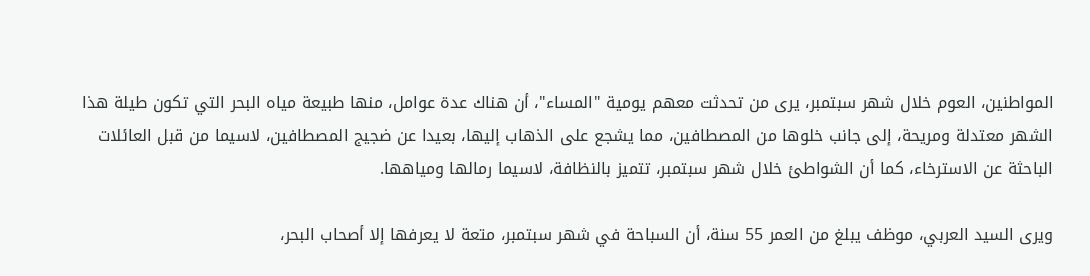المواطنين، العوم خلال شهر سبتمبر، يرى من تحدثت معهم يومية "المساء"، أن هناك عدة عوامل، منها طبيعة مياه البحر التي تكون طيلة هذا الشهر معتدلة ومريحة، إلى جانب خلوها من المصطافين، مما يشجع على الذهاب إليها، بعيدا عن ضجيج المصطافين، لاسيما من قبل العائلات الباحثة عن الاسترخاء، كما أن الشواطئ خلال شهر سبتمبر، تتميز بالنظافة، لاسيما رمالها ومياهها.

ويرى السيد العربي، موظف يبلغ من العمر 55 سنة، أن السباحة في شهر سبتمبر، متعة لا يعرفها إلا أصحاب البحر،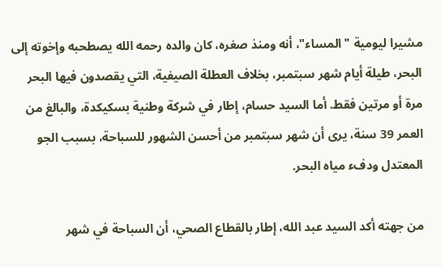مشيرا ليومية "المساء"، أنه ومنذ صغره، كان والده رحمه الله يصطحبه وإخوته إلى البحر، طيلة أيام شهر سبتمبر، بخلاف العطلة الصيفية، التي يقصدون فيها البحر مرة أو مرتين فقط. أما السيد حسام، إطار في شركة وطنية بسكيكدة، والبالغ من العمر 39 سنة، يرى أن شهر سبتمبر من أحسن الشهور للسباحة، بسبب الجو المعتدل ودفء مياه البحر.

من جهته أكد السيد عبد الله، إطار بالقطاع الصحي، أن السباحة في شهر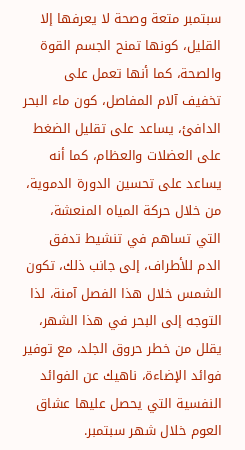سبتمبر متعة وصحة لا يعرفها إلا القليل، كونها تمنح الجسم القوة والصحة، كما أنها تعمل على تخفيف آلام المفاصل، كون ماء البحر الدافئ، يساعد على تقليل الضغط على العضلات والعظام، كما أنه يساعد على تحسين الدورة الدموية، من خلال حركة المياه المنعشة، التي تساهم في تنشيط تدفق الدم للأطراف، إلى جانب ذلك، تكون الشمس خلال هذا الفصل آمنة، لذا التوجه إلى البحر في هذا الشهر، يقلل من خطر حروق الجلد، مع توفير فوائد الإضاءة، ناهيك عن الفوائد النفسية التي يحصل عليها عشاق العوم خلال شهر سبتمبر.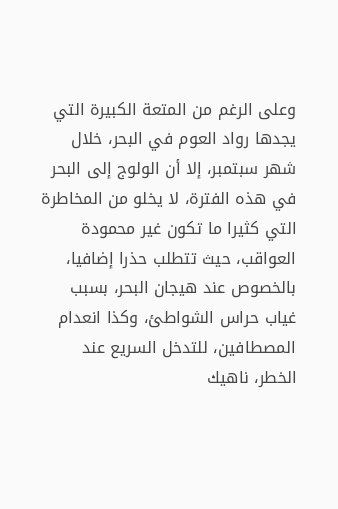وعلى الرغم من المتعة الكبيرة التي يجدها رواد العوم في البحر، خلال شهر سبتمبر، إلا أن الولوج إلى البحر في هذه الفترة، لا يخلو من المخاطرة التي كثيرا ما تكون غير محمودة العواقب، حيث تتطلب حذرا إضافيا، بالخصوص عند هيجان البحر، بسبب غياب حراس الشواطئ، وكذا انعدام المصطافين، للتدخل السريع عند الخطر، ناهيك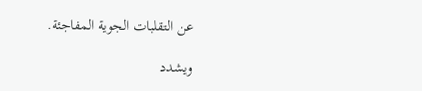عن التقلبات الجوية المفاجئة.

ويشدد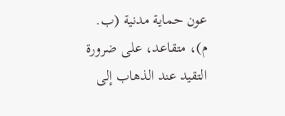عون حماية مدنية (ب. م)، متقاعد، على ضرورة التقيد عند الذهاب إلى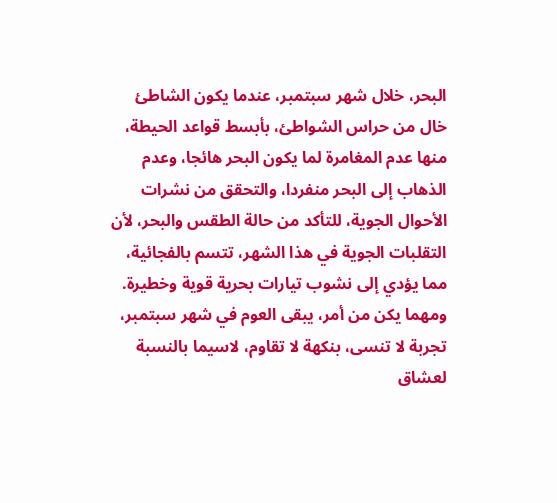البحر، خلال شهر سبتمبر، عندما يكون الشاطئ خال من حراس الشواطئ، بأبسط قواعد الحيطة، منها عدم المغامرة لما يكون البحر هائجا، وعدم الذهاب إلى البحر منفردا، والتحقق من نشرات الأحوال الجوية، للتأكد من حالة الطقس والبحر، لأن التقلبات الجوية في هذا الشهر، تتسم بالفجائية، مما يؤدي إلى نشوب تيارات بحرية قوية وخطيرة. ومهما يكن من أمر، يبقى العوم في شهر سبتمبر، تجربة لا تنسى، بنكهة لا تقاوم، لاسيما بالنسبة لعشاق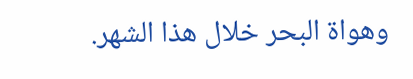وهواة البحر خلال هذا الشهر.